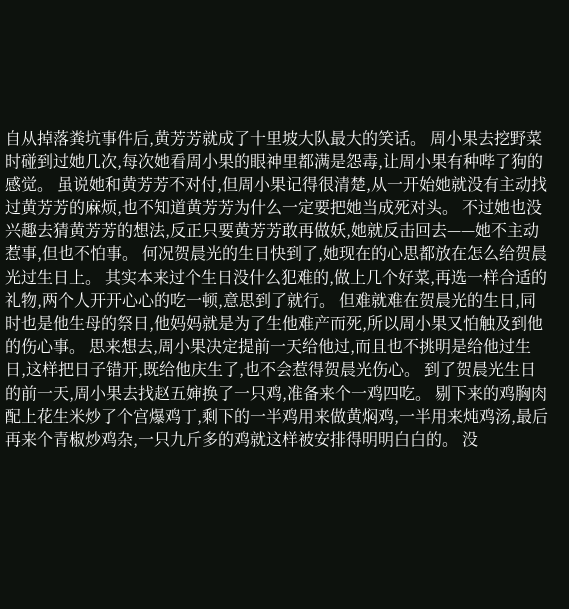自从掉落粪坑事件后,黄芳芳就成了十里坡大队最大的笑话。 周小果去挖野菜时碰到过她几次,每次她看周小果的眼神里都满是怨毒,让周小果有种哔了狗的感觉。 虽说她和黄芳芳不对付,但周小果记得很清楚,从一开始她就没有主动找过黄芳芳的麻烦,也不知道黄芳芳为什么一定要把她当成死对头。 不过她也没兴趣去猜黄芳芳的想法,反正只要黄芳芳敢再做妖,她就反击回去——她不主动惹事,但也不怕事。 何况贺晨光的生日快到了,她现在的心思都放在怎么给贺晨光过生日上。 其实本来过个生日没什么犯难的,做上几个好菜,再选一样合适的礼物,两个人开开心心的吃一顿,意思到了就行。 但难就难在贺晨光的生日,同时也是他生母的祭日,他妈妈就是为了生他难产而死,所以周小果又怕触及到他的伤心事。 思来想去,周小果决定提前一天给他过,而且也不挑明是给他过生日,这样把日子错开,既给他庆生了,也不会惹得贺晨光伤心。 到了贺晨光生日的前一天,周小果去找赵五婶换了一只鸡,准备来个一鸡四吃。 剔下来的鸡胸肉配上花生米炒了个宫爆鸡丁,剩下的一半鸡用来做黄焖鸡,一半用来炖鸡汤,最后再来个青椒炒鸡杂,一只九斤多的鸡就这样被安排得明明白白的。 没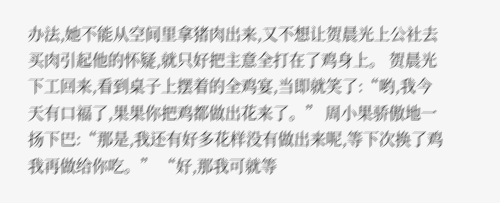办法,她不能从空间里拿猪肉出来,又不想让贺晨光上公社去买肉引起他的怀疑,就只好把主意全打在了鸡身上。 贺晨光下工回来,看到桌子上摆着的全鸡宴,当即就笑了:“哟,我今天有口福了,果果你把鸡都做出花来了。” 周小果骄傲地一扬下巴:“那是,我还有好多花样没有做出来呢,等下次换了鸡我再做给你吃。” “好,那我可就等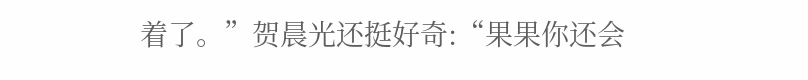着了。”贺晨光还挺好奇:“果果你还会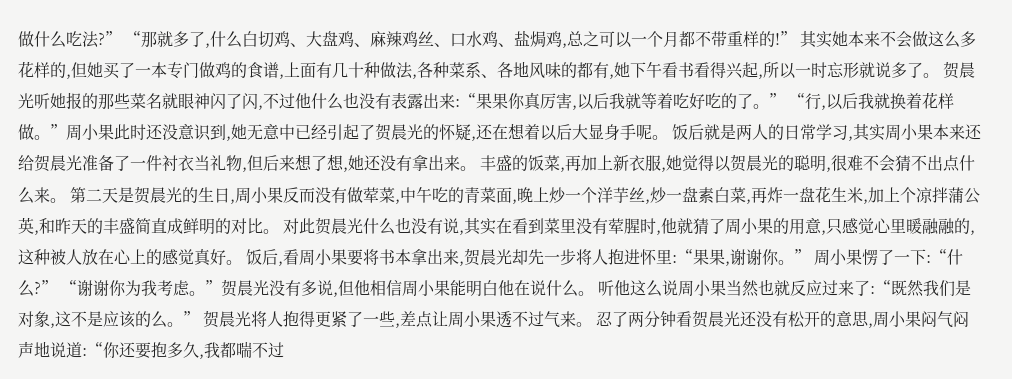做什么吃法?” “那就多了,什么白切鸡、大盘鸡、麻辣鸡丝、口水鸡、盐焗鸡,总之可以一个月都不带重样的!” 其实她本来不会做这么多花样的,但她买了一本专门做鸡的食谱,上面有几十种做法,各种菜系、各地风味的都有,她下午看书看得兴起,所以一时忘形就说多了。 贺晨光听她报的那些菜名就眼神闪了闪,不过他什么也没有表露出来:“果果你真厉害,以后我就等着吃好吃的了。” “行,以后我就换着花样做。”周小果此时还没意识到,她无意中已经引起了贺晨光的怀疑,还在想着以后大显身手呢。 饭后就是两人的日常学习,其实周小果本来还给贺晨光准备了一件衬衣当礼物,但后来想了想,她还没有拿出来。 丰盛的饭菜,再加上新衣服,她觉得以贺晨光的聪明,很难不会猜不出点什么来。 第二天是贺晨光的生日,周小果反而没有做荤菜,中午吃的青菜面,晚上炒一个洋芋丝,炒一盘素白菜,再炸一盘花生米,加上个凉拌蒲公英,和昨天的丰盛简直成鲜明的对比。 对此贺晨光什么也没有说,其实在看到菜里没有荤腥时,他就猜了周小果的用意,只感觉心里暖融融的,这种被人放在心上的感觉真好。 饭后,看周小果要将书本拿出来,贺晨光却先一步将人抱进怀里:“果果,谢谢你。” 周小果愣了一下:“什么?” “谢谢你为我考虑。”贺晨光没有多说,但他相信周小果能明白他在说什么。 听他这么说周小果当然也就反应过来了:“既然我们是对象,这不是应该的么。” 贺晨光将人抱得更紧了一些,差点让周小果透不过气来。 忍了两分钟看贺晨光还没有松开的意思,周小果闷气闷声地说道:“你还要抱多久,我都喘不过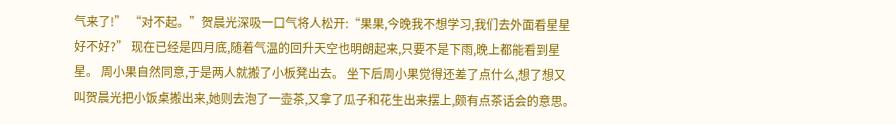气来了!” “对不起。”贺晨光深吸一口气将人松开:“果果,今晚我不想学习,我们去外面看星星好不好?” 现在已经是四月底,随着气温的回升天空也明朗起来,只要不是下雨,晚上都能看到星星。 周小果自然同意,于是两人就搬了小板凳出去。 坐下后周小果觉得还差了点什么,想了想又叫贺晨光把小饭桌搬出来,她则去泡了一壶茶,又拿了瓜子和花生出来摆上,颇有点茶话会的意思。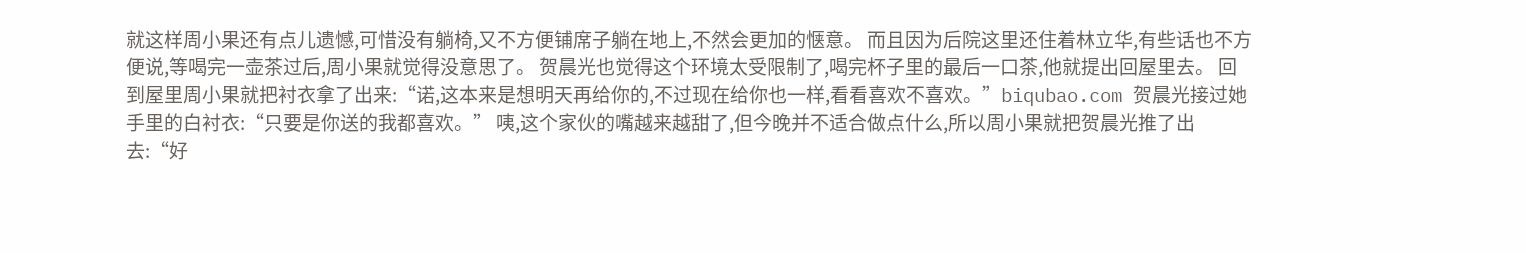就这样周小果还有点儿遗憾,可惜没有躺椅,又不方便铺席子躺在地上,不然会更加的惬意。 而且因为后院这里还住着林立华,有些话也不方便说,等喝完一壶茶过后,周小果就觉得没意思了。 贺晨光也觉得这个环境太受限制了,喝完杯子里的最后一口茶,他就提出回屋里去。 回到屋里周小果就把衬衣拿了出来:“诺,这本来是想明天再给你的,不过现在给你也一样,看看喜欢不喜欢。”biqubao.com 贺晨光接过她手里的白衬衣:“只要是你送的我都喜欢。” 咦,这个家伙的嘴越来越甜了,但今晚并不适合做点什么,所以周小果就把贺晨光推了出去:“好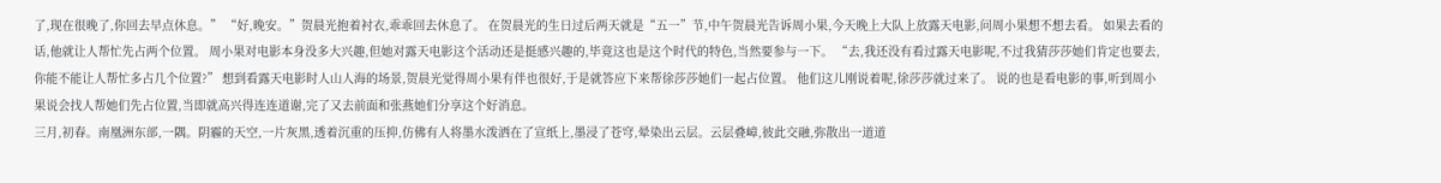了,现在很晚了,你回去早点休息。” “好,晚安。”贺晨光抱着衬衣,乖乖回去休息了。 在贺晨光的生日过后两天就是“五一”节,中午贺晨光告诉周小果,今天晚上大队上放露天电影,问周小果想不想去看。 如果去看的话,他就让人帮忙先占两个位置。 周小果对电影本身没多大兴趣,但她对露天电影这个活动还是挺感兴趣的,毕竟这也是这个时代的特色,当然要参与一下。 “去,我还没有看过露天电影呢,不过我猜莎莎她们肯定也要去,你能不能让人帮忙多占几个位置?” 想到看露天电影时人山人海的场景,贺晨光觉得周小果有伴也很好,于是就答应下来帮徐莎莎她们一起占位置。 他们这儿刚说着呢,徐莎莎就过来了。 说的也是看电影的事,听到周小果说会找人帮她们先占位置,当即就高兴得连连道谢,完了又去前面和张燕她们分享这个好消息。
三月,初春。南凰洲东部,一隅。阴霾的天空,一片灰黑,透着沉重的压抑,仿佛有人将墨水泼洒在了宣纸上,墨浸了苍穹,晕染出云层。云层叠嶂,彼此交融,弥散出一道道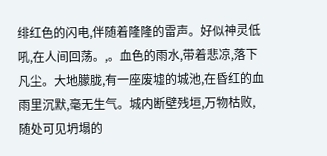绯红色的闪电,伴随着隆隆的雷声。好似神灵低吼,在人间回荡。,。血色的雨水,带着悲凉,落下凡尘。大地朦胧,有一座废墟的城池,在昏红的血雨里沉默,毫无生气。城内断壁残垣,万物枯败,随处可见坍塌的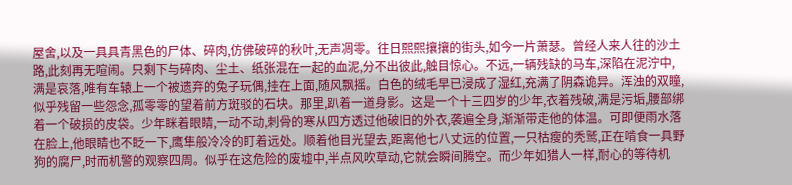屋舍,以及一具具青黑色的尸体、碎肉,仿佛破碎的秋叶,无声凋零。往日熙熙攘攘的街头,如今一片萧瑟。曾经人来人往的沙土路,此刻再无喧闹。只剩下与碎肉、尘土、纸张混在一起的血泥,分不出彼此,触目惊心。不远,一辆残缺的马车,深陷在泥泞中,满是哀落,唯有车辕上一个被遗弃的兔子玩偶,挂在上面,随风飘摇。白色的绒毛早已浸成了湿红,充满了阴森诡异。浑浊的双瞳,似乎残留一些怨念,孤零零的望着前方斑驳的石块。那里,趴着一道身影。这是一个十三四岁的少年,衣着残破,满是污垢,腰部绑着一个破损的皮袋。少年眯着眼睛,一动不动,刺骨的寒从四方透过他破旧的外衣,袭遍全身,渐渐带走他的体温。可即便雨水落在脸上,他眼睛也不眨一下,鹰隼般冷冷的盯着远处。顺着他目光望去,距离他七八丈远的位置,一只枯瘦的秃鹫,正在啃食一具野狗的腐尸,时而机警的观察四周。似乎在这危险的废墟中,半点风吹草动,它就会瞬间腾空。而少年如猎人一样,耐心的等待机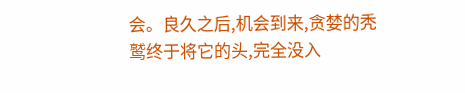会。良久之后,机会到来,贪婪的秃鹫终于将它的头,完全没入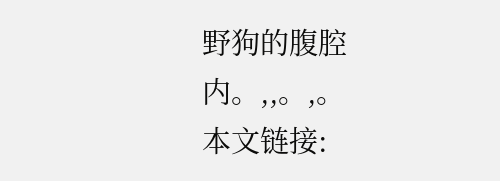野狗的腹腔内。,,。,。
本文链接: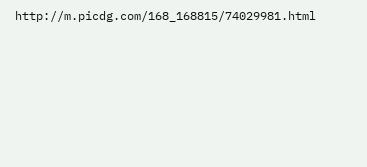http://m.picdg.com/168_168815/74029981.html